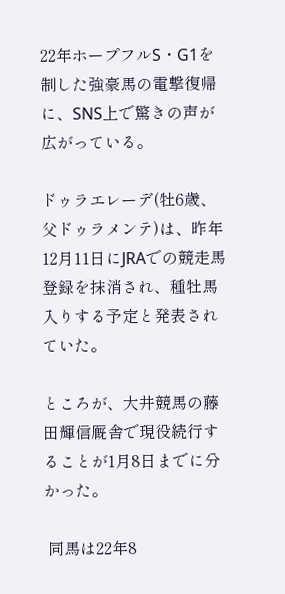22年ホープフルS・G1を制した強豪馬の電撃復帰に、SNS上で驚きの声が広がっている。

ドゥラエレーデ(牡6歳、父ドゥラメンテ)は、昨年12月11日にJRAでの競走馬登録を抹消され、種牡馬入りする予定と発表されていた。

ところが、大井競馬の藤田輝信厩舎で現役続行することが1月8日までに分かった。

 同馬は22年8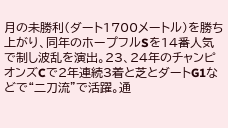月の未勝利(ダート1700メートル)を勝ち上がり、同年のホープフルSを14番人気で制し波乱を演出。23、24年のチャンピオンズCで2年連続3着と芝とダートG1などで“二刀流”で活躍。通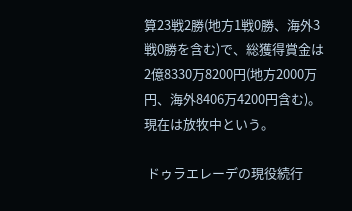算23戦2勝(地方1戦0勝、海外3戦0勝を含む)で、総獲得賞金は2億8330万8200円(地方2000万円、海外8406万4200円含む)。現在は放牧中という。

 ドゥラエレーデの現役続行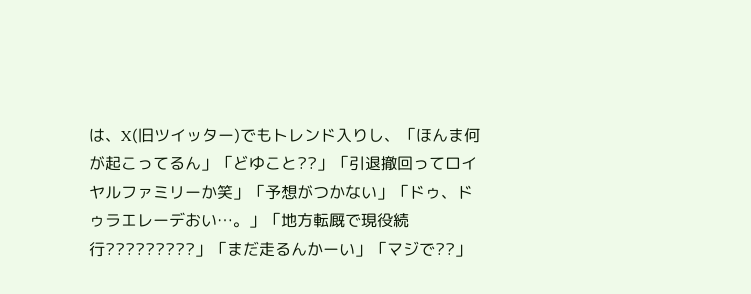は、X(旧ツイッター)でもトレンド入りし、「ほんま何が起こってるん」「どゆこと??」「引退撤回ってロイヤルファミリーか笑」「予想がつかない」「ドゥ、ドゥラエレーデおい…。」「地方転厩で現役続行?????????」「まだ走るんかーい」「マジで??」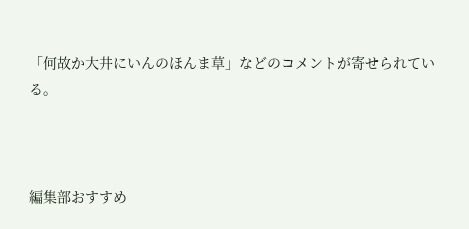「何故か大井にいんのほんま草」などのコメントが寄せられている。



編集部おすすめ